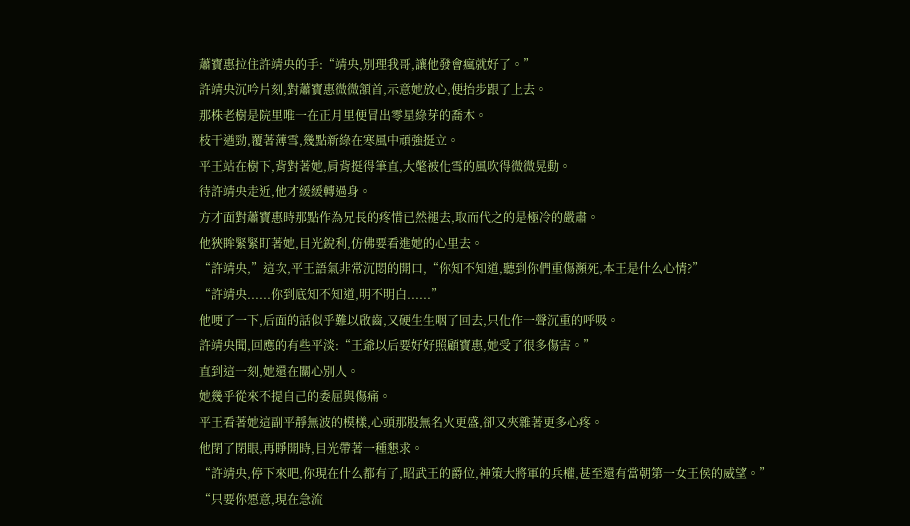蕭寶惠拉住許靖央的手:“靖央,別理我哥,讓他發會瘋就好了。”
許靖央沉吟片刻,對蕭寶惠微微頷首,示意她放心,便抬步跟了上去。
那株老樹是院里唯一在正月里便冒出零星綠芽的喬木。
枝干遒勁,覆著薄雪,幾點新綠在寒風中頑強挺立。
平王站在樹下,背對著她,肩背挺得筆直,大氅被化雪的風吹得微微晃動。
待許靖央走近,他才緩緩轉過身。
方才面對蕭寶惠時那點作為兄長的疼惜已然褪去,取而代之的是極冷的嚴肅。
他狹眸緊緊盯著她,目光銳利,仿佛要看進她的心里去。
“許靖央,”這次,平王語氣非常沉悶的開口,“你知不知道,聽到你們重傷瀕死,本王是什么心情?”
“許靖央......你到底知不知道,明不明白......”
他哽了一下,后面的話似乎難以啟齒,又硬生生咽了回去,只化作一聲沉重的呼吸。
許靖央聞,回應的有些平淡:“王爺以后要好好照顧寶惠,她受了很多傷害。”
直到這一刻,她還在關心別人。
她幾乎從來不提自己的委屈與傷痛。
平王看著她這副平靜無波的模樣,心頭那股無名火更盛,卻又夾雜著更多心疼。
他閉了閉眼,再睜開時,目光帶著一種懇求。
“許靖央,停下來吧,你現在什么都有了,昭武王的爵位,神策大將軍的兵權,甚至還有當朝第一女王侯的威望。”
“只要你愿意,現在急流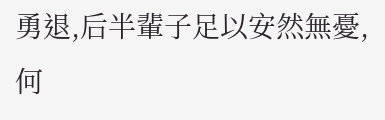勇退,后半輩子足以安然無憂,何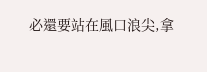必還要站在風口浪尖,拿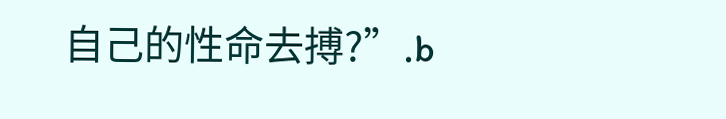自己的性命去搏?”.b